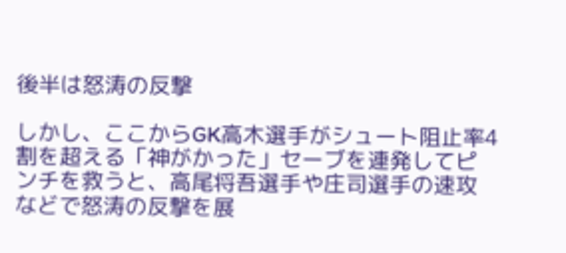後半は怒涛の反撃

しかし、ここからGK高木選手がシュート阻止率4割を超える「神がかった」セーブを連発してピンチを救うと、高尾将吾選手や庄司選手の速攻などで怒涛の反撃を展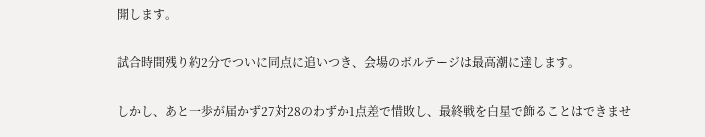開します。

試合時間残り約2分でついに同点に追いつき、会場のボルテージは最高潮に達します。

しかし、あと一歩が届かず27対28のわずか1点差で惜敗し、最終戦を白星で飾ることはできませ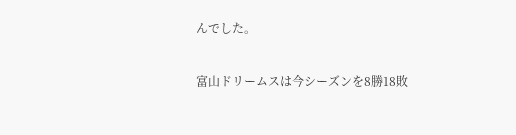んでした。

富山ドリームスは今シーズンを8勝18敗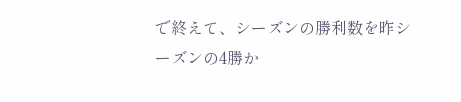で終えて、シーズンの勝利数を昨シーズンの4勝か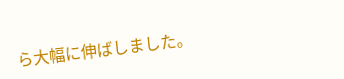ら大幅に伸ばしました。